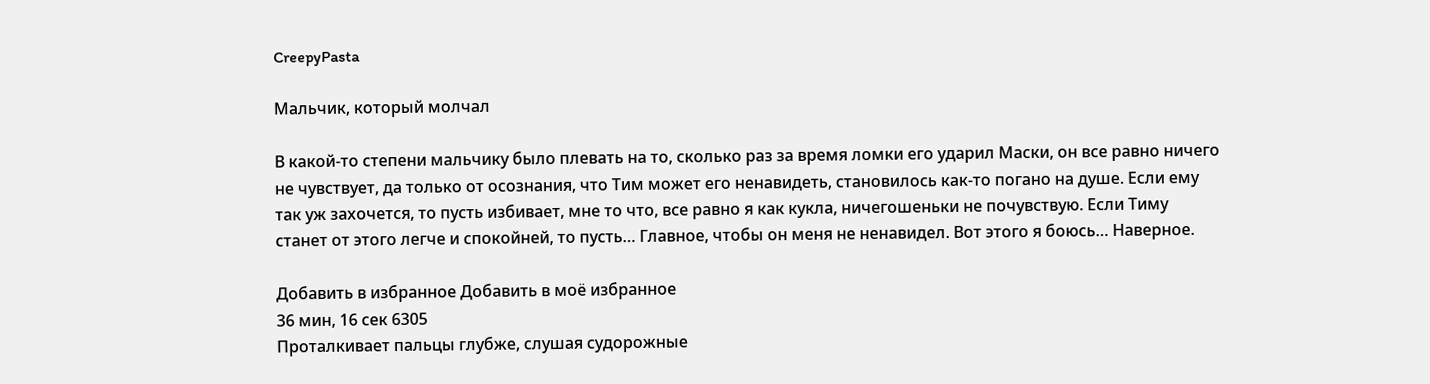CreepyPasta

Мальчик, который молчал

В какой-то степени мальчику было плевать на то, сколько раз за время ломки его ударил Маски, он все равно ничего не чувствует, да только от осознания, что Тим может его ненавидеть, становилось как-то погано на душе. Если ему так уж захочется, то пусть избивает, мне то что, все равно я как кукла, ничегошеньки не почувствую. Если Тиму станет от этого легче и спокойней, то пусть… Главное, чтобы он меня не ненавидел. Вот этого я боюсь… Наверное.

Добавить в избранное Добавить в моё избранное
36 мин, 16 сек 6305
Проталкивает пальцы глубже, слушая судорожные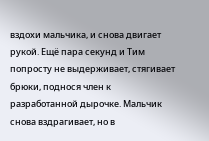вздохи мальчика, и снова двигает рукой. Ещё пара секунд и Тим попросту не выдерживает, стягивает брюки, поднося член к разработанной дырочке. Мальчик снова вздрагивает, но в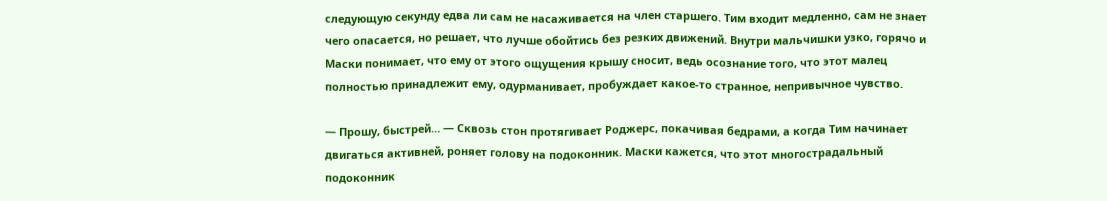следующую секунду едва ли сам не насаживается на член старшего. Тим входит медленно, сам не знает чего опасается, но решает, что лучше обойтись без резких движений. Внутри мальчишки узко, горячо и Маски понимает, что ему от этого ощущения крышу сносит, ведь осознание того, что этот малец полностью принадлежит ему, одурманивает, пробуждает какое-то странное, непривычное чувство.

— Прошу, быстрей… — Сквозь стон протягивает Роджерс, покачивая бедрами, а когда Тим начинает двигаться активней, роняет голову на подоконник. Маски кажется, что этот многострадальный подоконник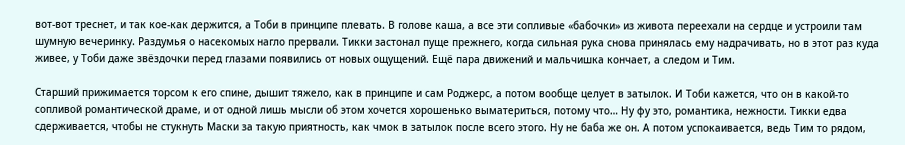вот-вот треснет, и так кое-как держится, а Тоби в принципе плевать. В голове каша, а все эти сопливые «бабочки» из живота переехали на сердце и устроили там шумную вечеринку. Раздумья о насекомых нагло прервали. Тикки застонал пуще прежнего, когда сильная рука снова принялась ему надрачивать, но в этот раз куда живее, у Тоби даже звёздочки перед глазами появились от новых ощущений. Ещё пара движений и мальчишка кончает, а следом и Тим.

Старший прижимается торсом к его спине, дышит тяжело, как в принципе и сам Роджерс, а потом вообще целует в затылок. И Тоби кажется, что он в какой-то сопливой романтической драме, и от одной лишь мысли об этом хочется хорошенько выматериться, потому что… Ну фу это, романтика, нежности. Тикки едва сдерживается, чтобы не стукнуть Маски за такую приятность, как чмок в затылок после всего этого. Ну не баба же он. А потом успокаивается, ведь Тим то рядом,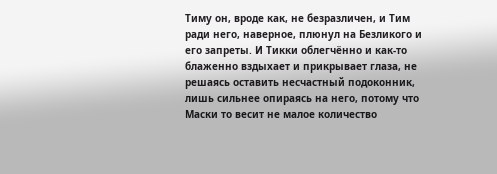Тиму он, вроде как, не безразличен, и Тим ради него, наверное, плюнул на Безликого и его запреты. И Тикки облегчённо и как-то блаженно вздыхает и прикрывает глаза, не решаясь оставить несчастный подоконник, лишь сильнее опираясь на него, потому что Маски то весит не малое количество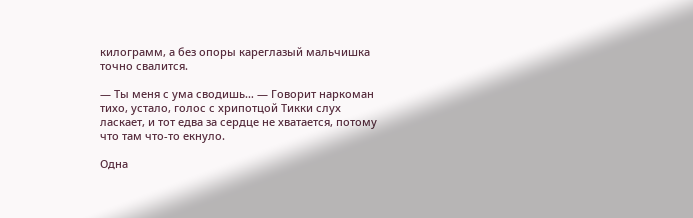килограмм, а без опоры кареглазый мальчишка точно свалится.

— Ты меня с ума сводишь… — Говорит наркоман тихо, устало, голос с хрипотцой Тикки слух ласкает, и тот едва за сердце не хватается, потому что там что-то екнуло.

Одна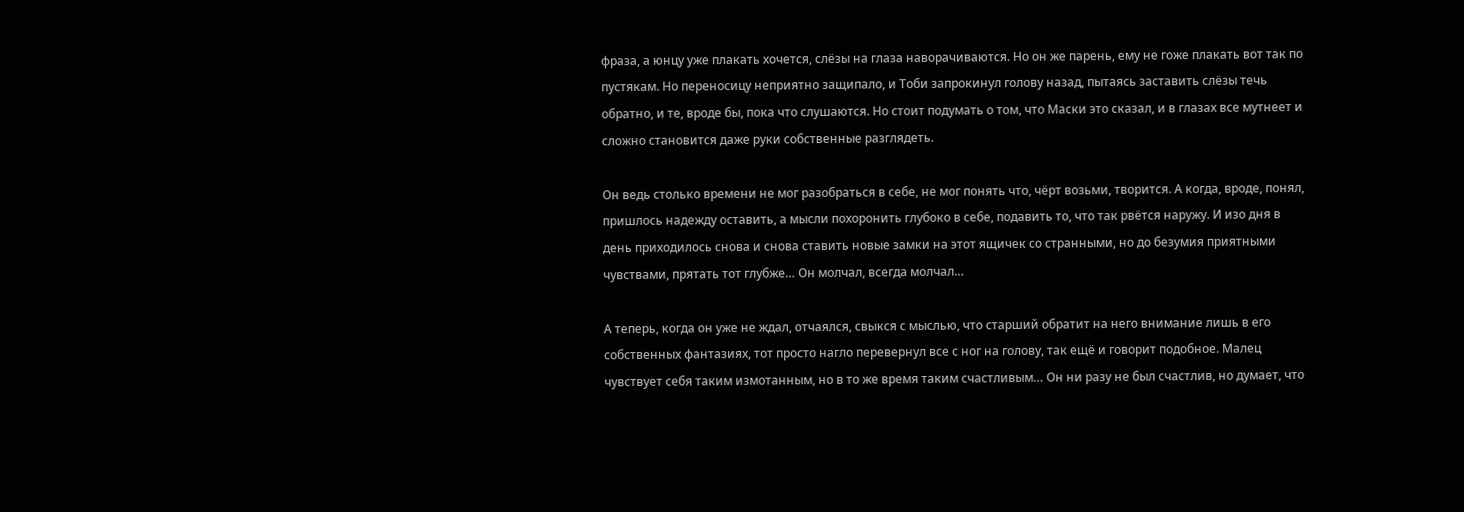фраза, а юнцу уже плакать хочется, слёзы на глаза наворачиваются. Но он же парень, ему не гоже плакать вот так по пустякам. Но переносицу неприятно защипало, и Тоби запрокинул голову назад, пытаясь заставить слёзы течь обратно, и те, вроде бы, пока что слушаются. Но стоит подумать о том, что Маски это сказал, и в глазах все мутнеет и сложно становится даже руки собственные разглядеть.

Он ведь столько времени не мог разобраться в себе, не мог понять что, чёрт возьми, творится. А когда, вроде, понял, пришлось надежду оставить, а мысли похоронить глубоко в себе, подавить то, что так рвётся наружу. И изо дня в день приходилось снова и снова ставить новые замки на этот ящичек со странными, но до безумия приятными чувствами, прятать тот глубже… Он молчал, всегда молчал…

А теперь, когда он уже не ждал, отчаялся, свыкся с мыслью, что старший обратит на него внимание лишь в его собственных фантазиях, тот просто нагло перевернул все с ног на голову, так ещё и говорит подобное. Малец чувствует себя таким измотанным, но в то же время таким счастливым… Он ни разу не был счастлив, но думает, что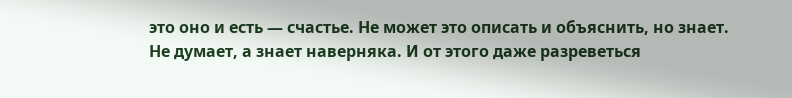это оно и есть — счастье. Не может это описать и объяснить, но знает. Не думает, а знает наверняка. И от этого даже разреветься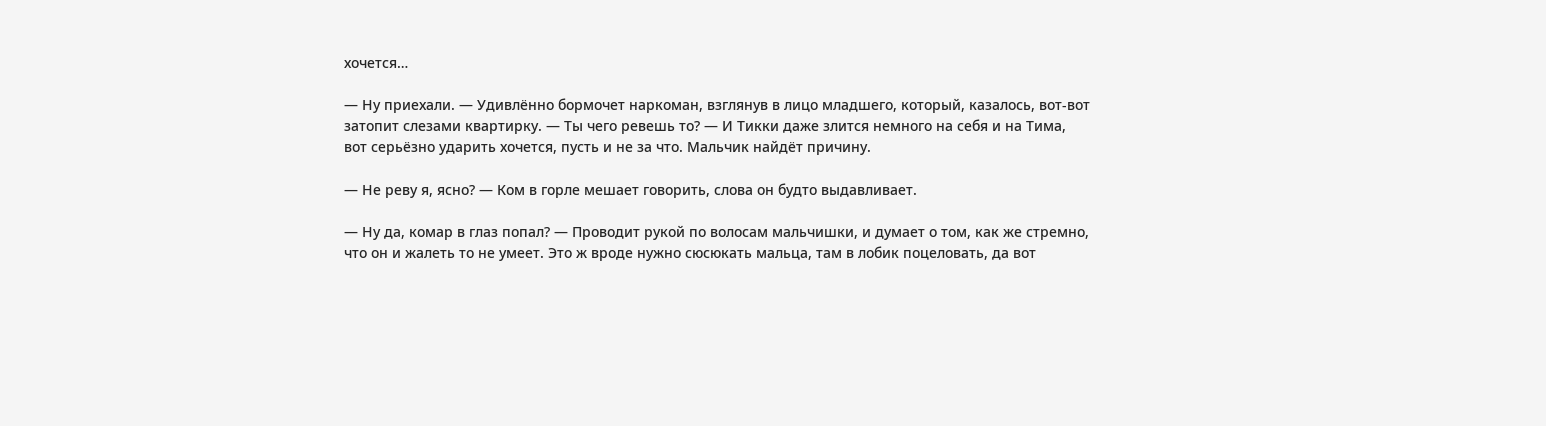хочется…

— Ну приехали. — Удивлённо бормочет наркоман, взглянув в лицо младшего, который, казалось, вот-вот затопит слезами квартирку. — Ты чего ревешь то? — И Тикки даже злится немного на себя и на Тима, вот серьёзно ударить хочется, пусть и не за что. Мальчик найдёт причину.

— Не реву я, ясно? — Ком в горле мешает говорить, слова он будто выдавливает.

— Ну да, комар в глаз попал? — Проводит рукой по волосам мальчишки, и думает о том, как же стремно, что он и жалеть то не умеет. Это ж вроде нужно сюсюкать мальца, там в лобик поцеловать, да вот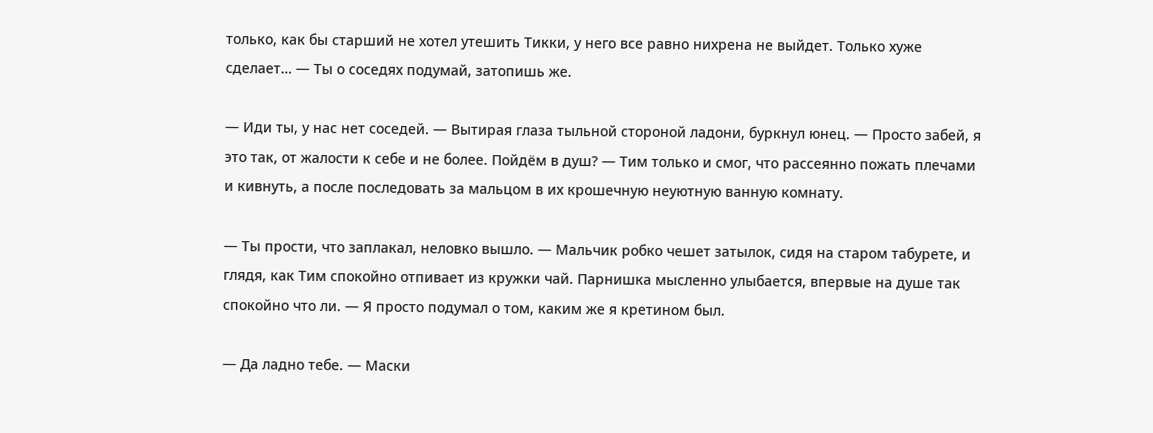только, как бы старший не хотел утешить Тикки, у него все равно нихрена не выйдет. Только хуже сделает… — Ты о соседях подумай, затопишь же.

— Иди ты, у нас нет соседей. — Вытирая глаза тыльной стороной ладони, буркнул юнец. — Просто забей, я это так, от жалости к себе и не более. Пойдём в душ? — Тим только и смог, что рассеянно пожать плечами и кивнуть, а после последовать за мальцом в их крошечную неуютную ванную комнату.

— Ты прости, что заплакал, неловко вышло. — Мальчик робко чешет затылок, сидя на старом табурете, и глядя, как Тим спокойно отпивает из кружки чай. Парнишка мысленно улыбается, впервые на душе так спокойно что ли. — Я просто подумал о том, каким же я кретином был.

— Да ладно тебе. — Маски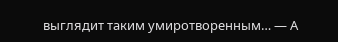выглядит таким умиротворенным… — А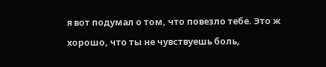я вот подумал о том, что повезло тебе. Это ж хорошо, что ты не чувствуешь боль,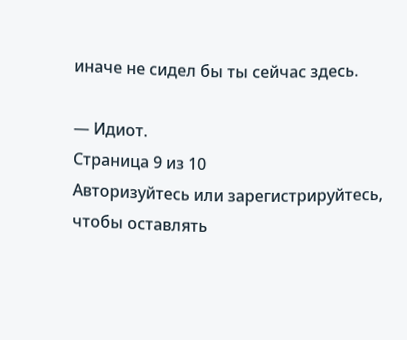иначе не сидел бы ты сейчас здесь.

— Идиот.
Страница 9 из 10
Авторизуйтесь или зарегистрируйтесь, чтобы оставлять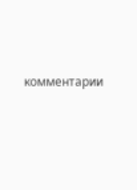комментарии